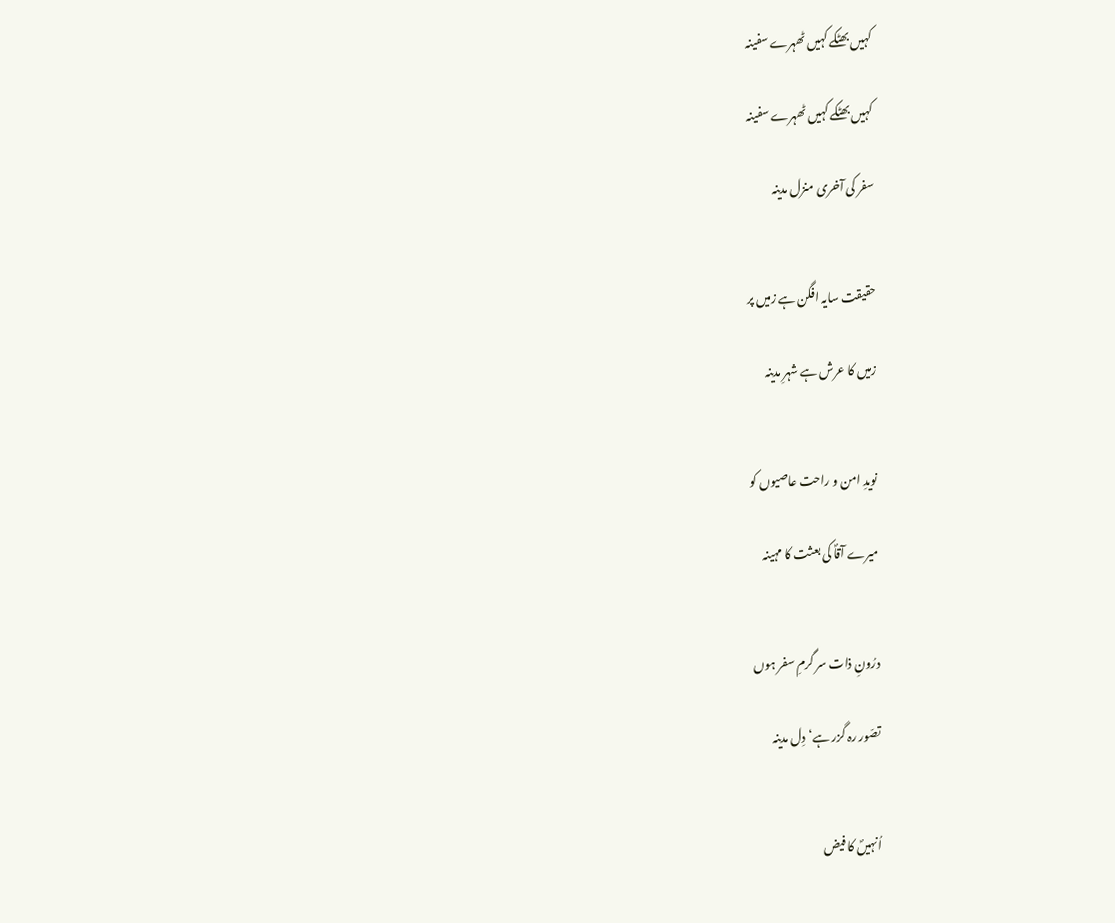کہیں بھٹکے کہیں ٹھہرے سفینہ

کہیں بھٹکے کہیں ٹھہرے سفینہ

سفر کی آخری منزل مدینہ


حقیقت سایہ افگن ہے زمیں پر

زمیں کا عرش ہے شہرِ مدینہ


نویدِ امن و راحت عاصیوں کو

میرے آقاؐ کی بعثت کا مہینہ


درُونِ ذات سر گرمِ سفر ہوں

تصّور رہ گزر ہے‘دِل مدینہ


اُنہیںؐ کا فیض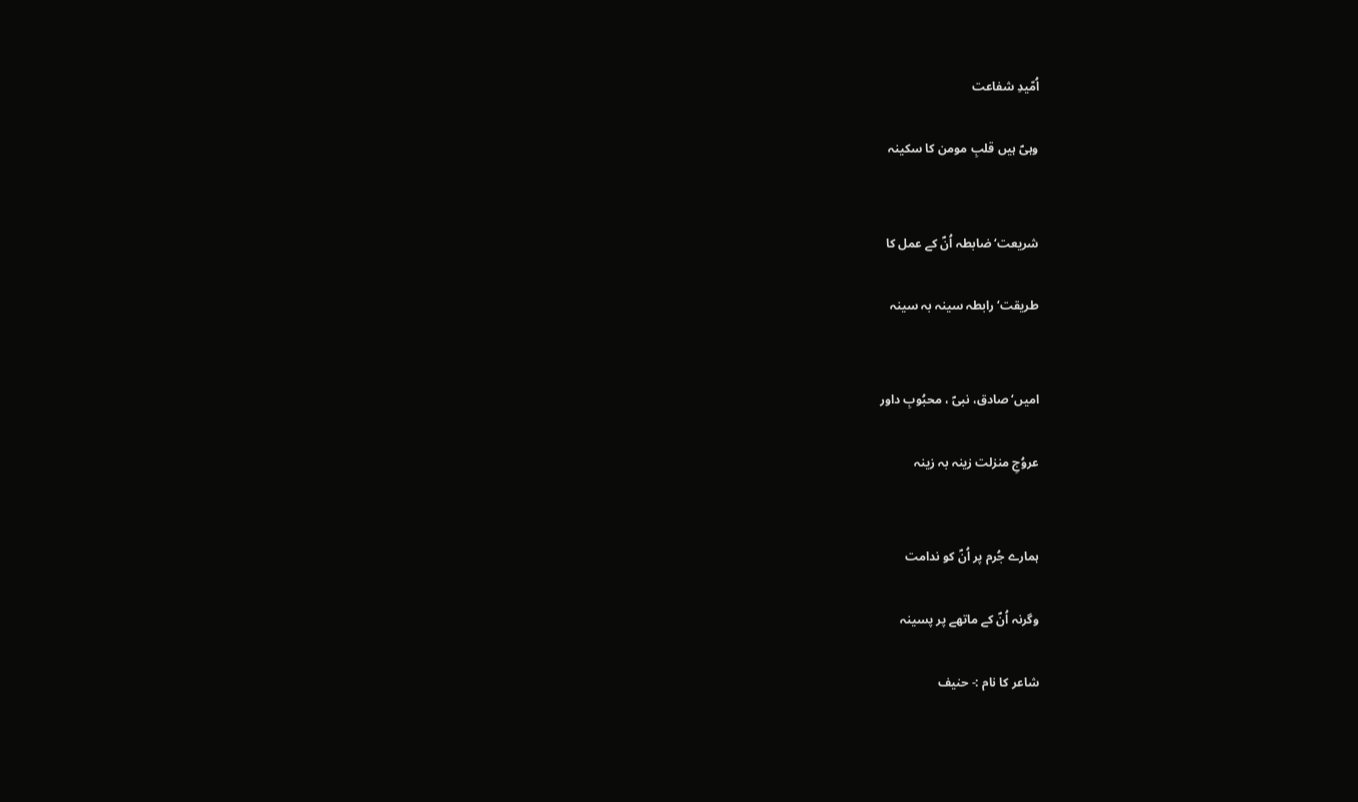اُمّیدِ شفاعت

وہیؐ ہیں قلبِ مومن کا سکینہ


شریعت‘ ضابطہ اُنؐ کے عمل کا

طریقت‘ رابطہ سینہ بہ سینہ


امیں‘ صادق، نبیؐ ، محبُوبِ داور

عروُجِ منزلت زینہ بہ زینہ


ہمارے جُرم پر اُنؐ کو ندامت

وگرنہ اُنؐ کے ماتھے پر پسینہ

شاعر کا نام :- حنیف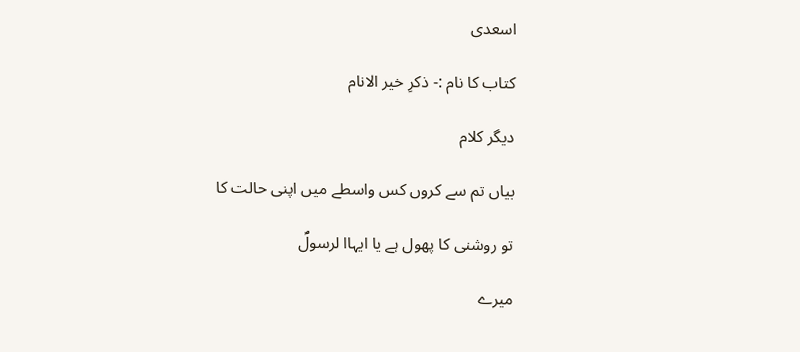اسعدی

کتاب کا نام :- ذکرِ خیر الانام

دیگر کلام

بیاں تم سے کروں کس واسطے میں اپنی حالت کا

تو روشنی کا پھول ہے یا ایہاا لرسولؐ

میرے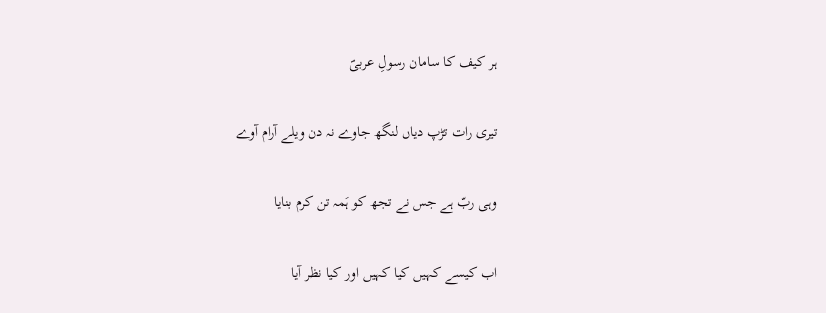ہر کیف کا سامان رسولِ عربیؐ

تیری رات تڑپ دیاں لنگھ جاوے نہ دن ویلے آرام آوے

وہی ربّ ہے جس نے تجھ کو ہَمہ تن کرم بنایا

اب کیسے کہیں کیا کہیں اور کیا نظر آیا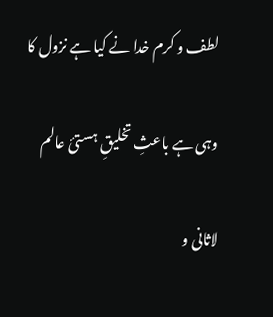لطف و کرم خدا نے کیا ہے نزول کا

وہی ہے باعثِ تخلیقِ ہستئ عالم

لاثانی و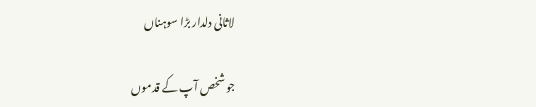لاثانی دلدار بڑا سوہناں

جو شخص آپ کے قدموں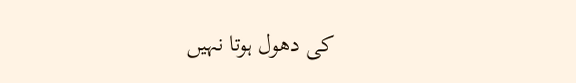کی دھول ہوتا نہیں